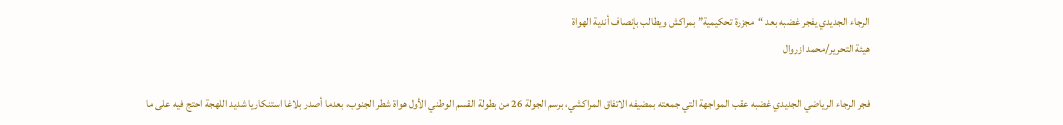الرجاء الجديدي يفجر غضبه بعد “مجزرة تحكيمية” بمراكش ويطالب بإنصاف أندية الهواة
هيئة التحرير/محمد ازروال

فجر الرجاء الرياضي الجديدي غضبه عقب المواجهة التي جمعته بمضيفه الاتفاق المراكشي، برسم الجولة 26 من بطولة القسم الوطني الأول هواة شطر الجنوب، بعدما أصدر بلاغا استنكاريا شديد اللهجة احتج فيه على ما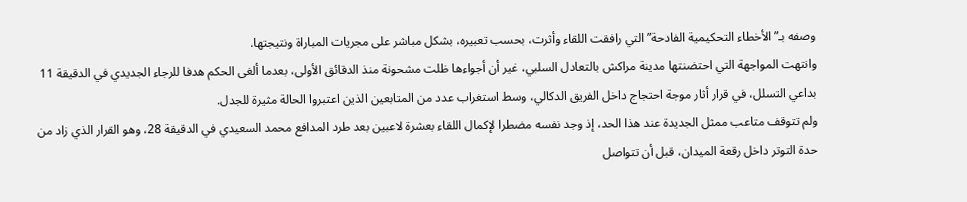وصفه بـ”الأخطاء التحكيمية الفادحة” التي رافقت اللقاء وأثرت، بحسب تعبيره، بشكل مباشر على مجريات المباراة ونتيجتها.
وانتهت المواجهة التي احتضنتها مدينة مراكش بالتعادل السلبي، غير أن أجواءها ظلت مشحونة منذ الدقائق الأولى، بعدما ألغى الحكم هدفا للرجاء الجديدي في الدقيقة 11 بداعي التسلل، في قرار أثار موجة احتجاج داخل الفريق الدكالي، وسط استغراب عدد من المتابعين الذين اعتبروا الحالة مثيرة للجدل.
ولم تتوقف متاعب ممثل الجديدة عند هذا الحد، إذ وجد نفسه مضطرا لإكمال اللقاء بعشرة لاعبين بعد طرد المدافع محمد السعيدي في الدقيقة 28، وهو القرار الذي زاد من حدة التوتر داخل رقعة الميدان، قبل أن تتواصل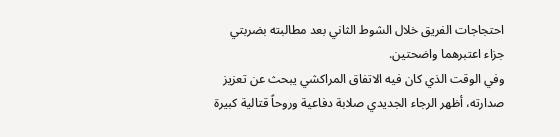احتجاجات الفريق خلال الشوط الثاني بعد مطالبته بضربتي جزاء اعتبرهما واضحتين.
وفي الوقت الذي كان فيه الاتفاق المراكشي يبحث عن تعزيز صدارته، أظهر الرجاء الجديدي صلابة دفاعية وروحاً قتالية كبيرة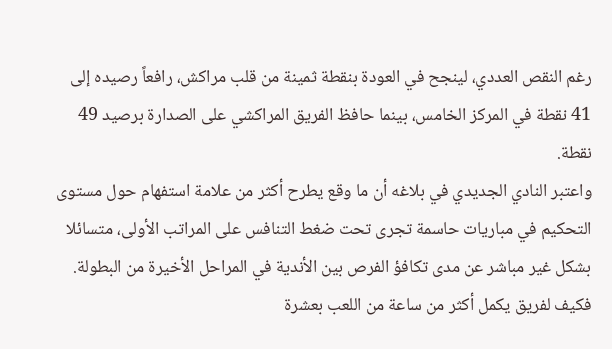رغم النقص العددي، لينجح في العودة بنقطة ثمينة من قلب مراكش، رافعاً رصيده إلى 41 نقطة في المركز الخامس، بينما حافظ الفريق المراكشي على الصدارة برصيد 49 نقطة.
واعتبر النادي الجديدي في بلاغه أن ما وقع يطرح أكثر من علامة استفهام حول مستوى التحكيم في مباريات حاسمة تجرى تحت ضغط التنافس على المراتب الأولى، متسائلا بشكل غير مباشر عن مدى تكافؤ الفرص بين الأندية في المراحل الأخيرة من البطولة. فكيف لفريق يكمل أكثر من ساعة من اللعب بعشرة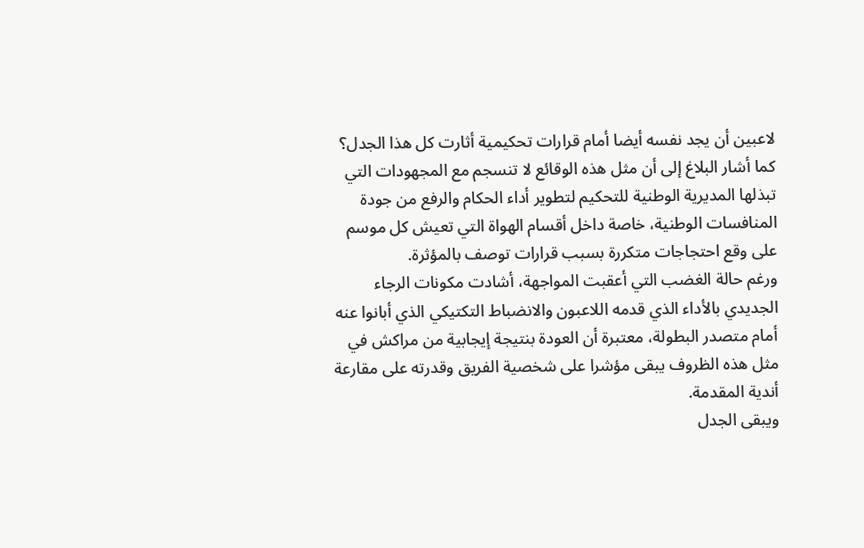لاعبين أن يجد نفسه أيضا أمام قرارات تحكيمية أثارت كل هذا الجدل؟
كما أشار البلاغ إلى أن مثل هذه الوقائع لا تنسجم مع المجهودات التي تبذلها المديرية الوطنية للتحكيم لتطوير أداء الحكام والرفع من جودة المنافسات الوطنية، خاصة داخل أقسام الهواة التي تعيش كل موسم على وقع احتجاجات متكررة بسبب قرارات توصف بالمؤثرة.
ورغم حالة الغضب التي أعقبت المواجهة، أشادت مكونات الرجاء الجديدي بالأداء الذي قدمه اللاعبون والانضباط التكتيكي الذي أبانوا عنه أمام متصدر البطولة، معتبرة أن العودة بنتيجة إيجابية من مراكش في مثل هذه الظروف يبقى مؤشرا على شخصية الفريق وقدرته على مقارعة أندية المقدمة.
ويبقى الجدل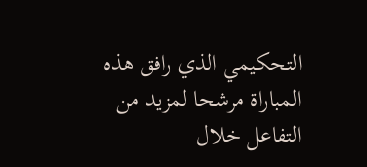التحكيمي الذي رافق هذه المباراة مرشحا لمزيد من التفاعل خلال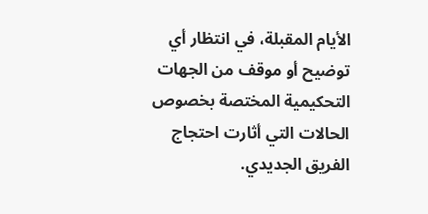الأيام المقبلة، في انتظار أي توضيح أو موقف من الجهات التحكيمية المختصة بخصوص الحالات التي أثارت احتجاج الفريق الجديدي.